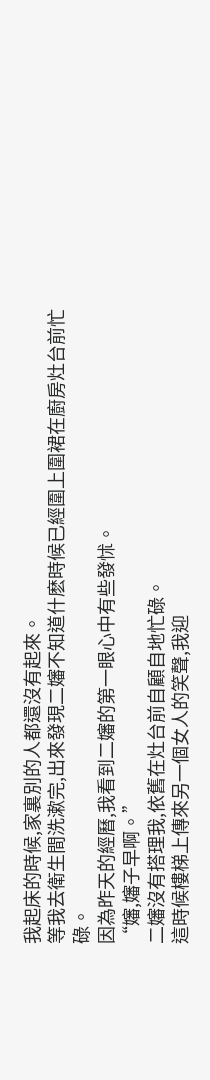我起床的時候,家裏別的人都還沒有起來。
等我去衛生間洗漱完,出來發現二嬸不知道什麽時候已經圍上圍裙在廚房灶台前忙碌。
因為昨天的經曆,我看到二嬸的第一眼心中有些發怵。
“嬸,嬸子早啊。”
二嬸沒有搭理我,依舊在灶台前自顧自地忙碌。
這時候樓梯上傳來另一個女人的笑聲,我迎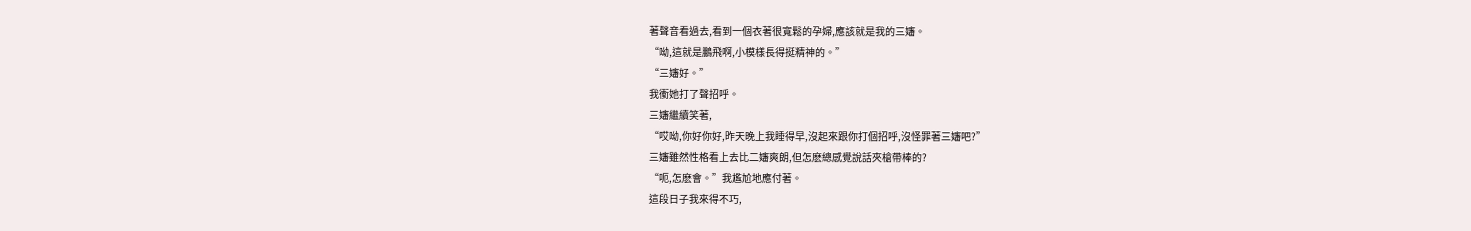著聲音看過去,看到一個衣著很寬鬆的孕婦,應該就是我的三嬸。
“呦,這就是鵬飛啊,小模樣長得挺精神的。”
“三嬸好。”
我衝她打了聲招呼。
三嬸繼續笑著,
“哎呦,你好你好,昨天晚上我睡得早,沒起來跟你打個招呼,沒怪罪著三嬸吧?”
三嬸雖然性格看上去比二嬸爽朗,但怎麽總感覺說話夾槍帶棒的?
“呃,怎麽會。”我尷尬地應付著。
這段日子我來得不巧,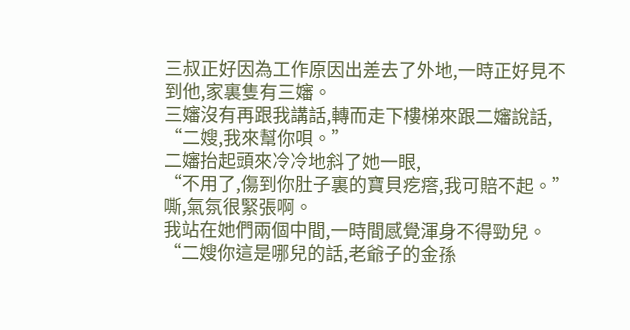三叔正好因為工作原因出差去了外地,一時正好見不到他,家裏隻有三嬸。
三嬸沒有再跟我講話,轉而走下樓梯來跟二嬸說話,
“二嫂,我來幫你唄。”
二嬸抬起頭來冷冷地斜了她一眼,
“不用了,傷到你肚子裏的寶貝疙瘩,我可賠不起。”
嘶,氣氛很緊張啊。
我站在她們兩個中間,一時間感覺渾身不得勁兒。
“二嫂你這是哪兒的話,老爺子的金孫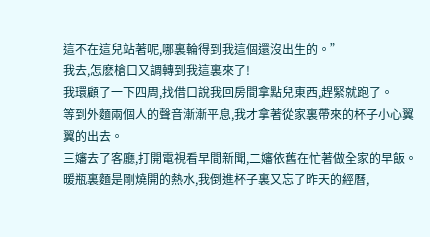這不在這兒站著呢,哪裏輪得到我這個還沒出生的。”
我去,怎麽槍口又調轉到我這裏來了!
我環顧了一下四周,找借口說我回房間拿點兒東西,趕緊就跑了。
等到外麵兩個人的聲音漸漸平息,我才拿著從家裏帶來的杯子小心翼翼的出去。
三嬸去了客廳,打開電視看早間新聞,二嬸依舊在忙著做全家的早飯。
暖瓶裏麵是剛燒開的熱水,我倒進杯子裏又忘了昨天的經曆,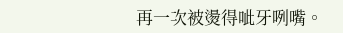再一次被燙得呲牙咧嘴。